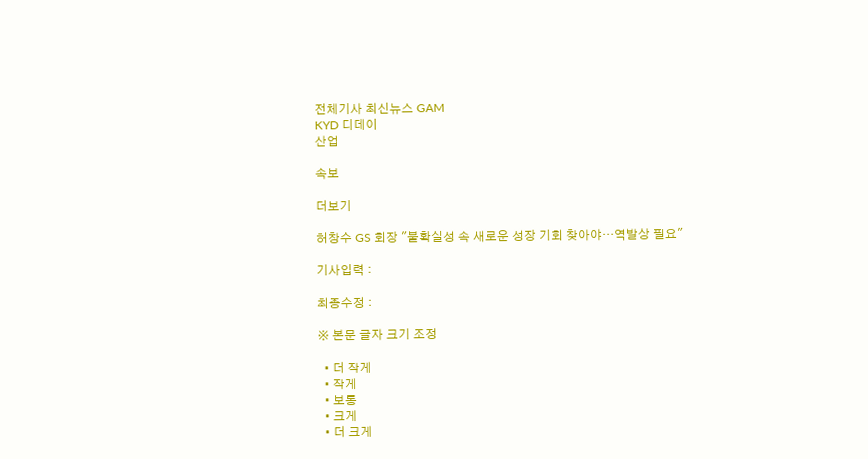전체기사 최신뉴스 GAM
KYD 디데이
산업

속보

더보기

허창수 GS 회장 "불확실성 속 새로운 성장 기회 찾아야…역발상 필요"

기사입력 :

최종수정 :

※ 본문 글자 크기 조정

  • 더 작게
  • 작게
  • 보통
  • 크게
  • 더 크게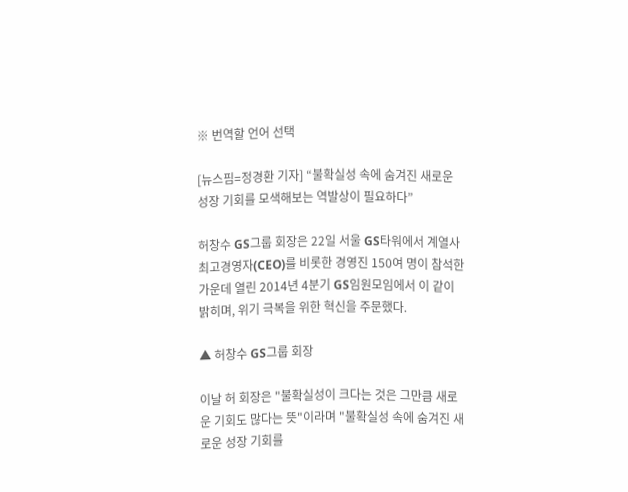※ 번역할 언어 선택

[뉴스핌=정경환 기자] “불확실성 속에 숨겨진 새로운 성장 기회를 모색해보는 역발상이 필요하다”

허창수 GS그룹 회장은 22일 서울 GS타워에서 계열사 최고경영자(CEO)를 비롯한 경영진 150여 명이 참석한 가운데 열린 2014년 4분기 GS임원모임에서 이 같이 밝히며, 위기 극복을 위한 혁신을 주문했다.

▲ 허창수 GS그룹 회장

이날 허 회장은 "불확실성이 크다는 것은 그만큼 새로운 기회도 많다는 뜻"이라며 "불확실성 속에 숨겨진 새로운 성장 기회를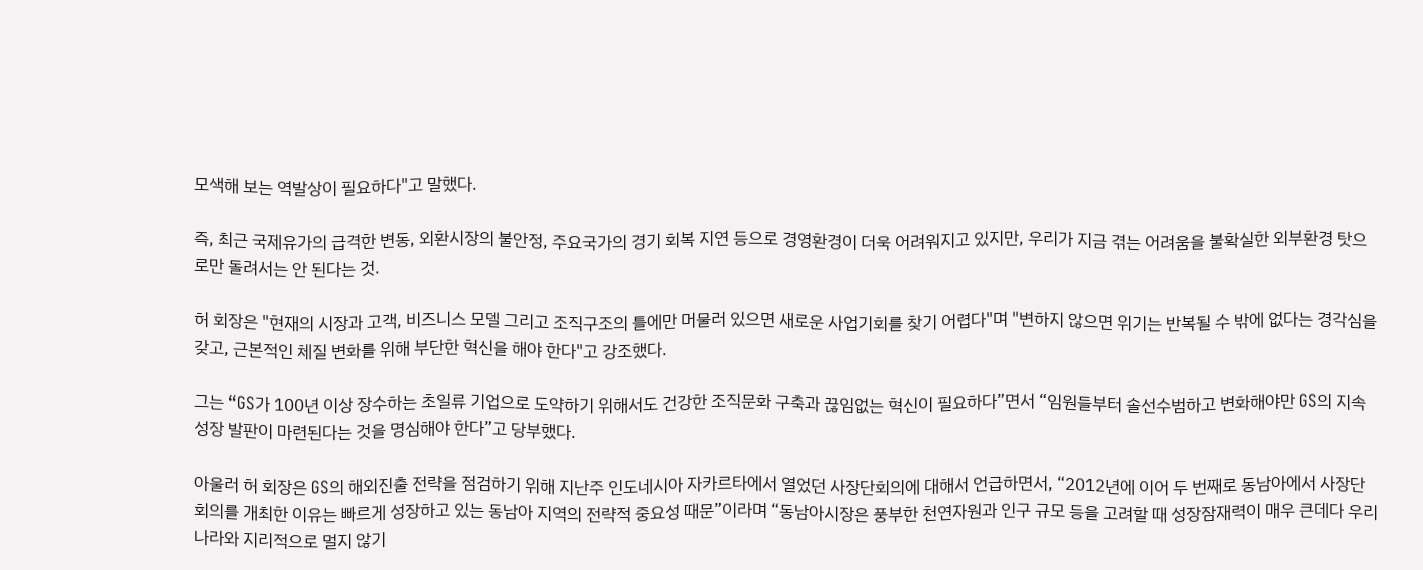모색해 보는 역발상이 필요하다"고 말했다.

즉, 최근 국제유가의 급격한 변동, 외환시장의 불안정, 주요국가의 경기 회복 지연 등으로 경영환경이 더욱 어려워지고 있지만, 우리가 지금 겪는 어려움을 불확실한 외부환경 탓으로만 돌려서는 안 된다는 것.

허 회장은 "현재의 시장과 고객, 비즈니스 모델 그리고 조직구조의 틀에만 머물러 있으면 새로운 사업기회를 찾기 어렵다"며 "변하지 않으면 위기는 반복될 수 밖에 없다는 경각심을 갖고, 근본적인 체질 변화를 위해 부단한 혁신을 해야 한다"고 강조했다.

그는 “GS가 100년 이상 장수하는 초일류 기업으로 도약하기 위해서도 건강한 조직문화 구축과 끊임없는 혁신이 필요하다”면서 “임원들부터 솔선수범하고 변화해야만 GS의 지속성장 발판이 마련된다는 것을 명심해야 한다”고 당부했다.

아울러 허 회장은 GS의 해외진출 전략을 점검하기 위해 지난주 인도네시아 자카르타에서 열었던 사장단회의에 대해서 언급하면서, “2012년에 이어 두 번째로 동남아에서 사장단회의를 개최한 이유는 빠르게 성장하고 있는 동남아 지역의 전략적 중요성 때문”이라며 “동남아시장은 풍부한 천연자원과 인구 규모 등을 고려할 때 성장잠재력이 매우 큰데다 우리나라와 지리적으로 멀지 않기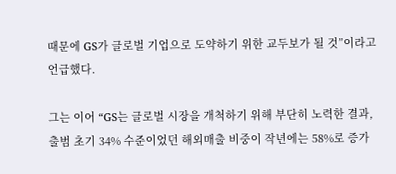때문에 GS가 글로벌 기업으로 도약하기 위한 교두보가 될 것”이라고 언급했다.

그는 이어 “GS는 글로벌 시장을 개척하기 위해 부단히 노력한 결과, 출범 초기 34% 수준이었던 해외매출 비중이 작년에는 58%로 증가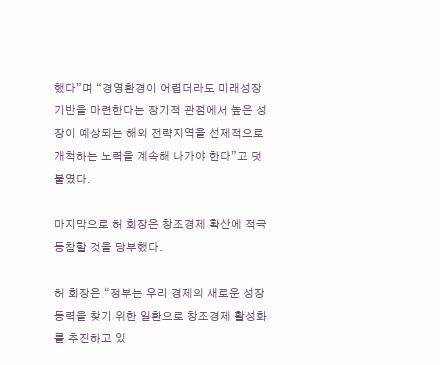했다”며 “경영환경이 어렵더라도 미래성장 기반을 마련한다는 장기적 관점에서 높은 성장이 예상되는 해외 전략지역을 선제적으로 개척하는 노력을 계속해 나가야 한다”고 덧붙였다.

마지막으로 허 회장은 창조경제 확산에 적극 동참할 것을 당부했다.

허 회장은 “정부는 우리 경제의 새로운 성장동력을 찾기 위한 일환으로 창조경제 활성화를 추진하고 있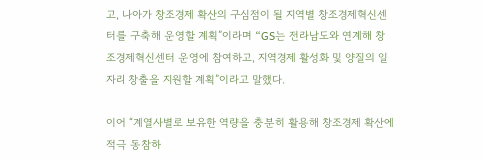고, 나아가 창조경제 확산의 구심점이 될 지역별 창조경제혁신센터를 구축해 운영할 계획”이라며 “GS는 전라남도와 연계해 창조경제혁신센터 운영에 참여하고, 지역경제 활성화 및 양질의 일자리 창출을 지원할 계획”이라고 말했다.

이어 “계열사별로 보유한 역량을 충분히 활용해 창조경제 확산에 적극 동참하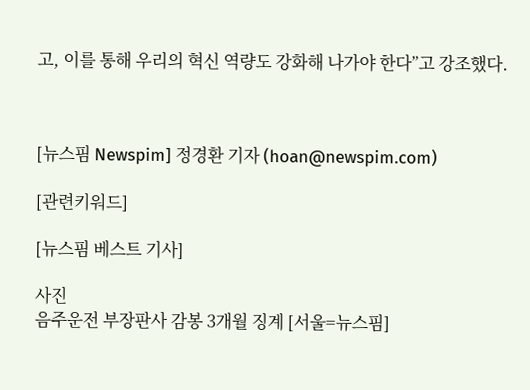고, 이를 통해 우리의 혁신 역량도 강화해 나가야 한다”고 강조했다.



[뉴스핌 Newspim] 정경환 기자 (hoan@newspim.com)

[관련키워드]

[뉴스핌 베스트 기사]

사진
음주운전 부장판사 감봉 3개월 징계 [서울=뉴스핌]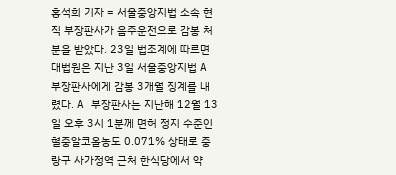홍석희 기자 = 서울중앙지법 소속 현직 부장판사가 음주운전으로 감봉 처분을 받았다. 23일 법조계에 따르면 대법원은 지난 3일 서울중앙지법 A 부장판사에게 감봉 3개월 징계를 내렸다. A 부장판사는 지난해 12월 13일 오후 3시 1분께 면허 정지 수준인 혈중알코올농도 0.071% 상태로 중랑구 사가정역 근처 한식당에서 약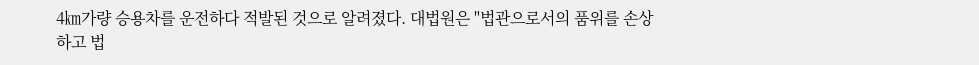4㎞가량 승용차를 운전하다 적발된 것으로 알려졌다. 대법원은 "법관으로서의 품위를 손상하고 법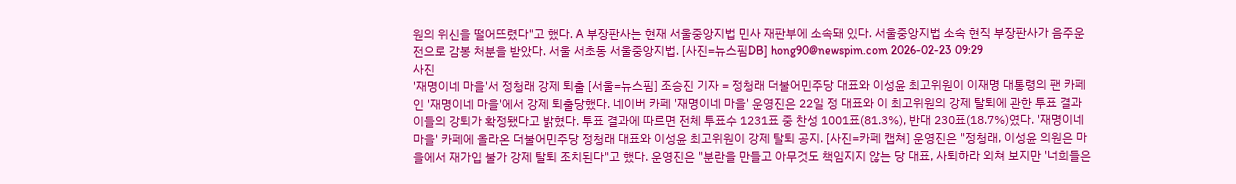원의 위신을 떨어뜨렸다"고 했다. A 부장판사는 현재 서울중앙지법 민사 재판부에 소속돼 있다. 서울중앙지법 소속 현직 부장판사가 음주운전으로 감봉 처분을 받았다. 서울 서초동 서울중앙지법. [사진=뉴스핌DB] hong90@newspim.com 2026-02-23 09:29
사진
'재명이네 마을'서 정청래 강제 퇴출 [서울=뉴스핌] 조승진 기자 = 정청래 더불어민주당 대표와 이성윤 최고위원이 이재명 대통령의 팬 카페인 '재명이네 마을'에서 강제 퇴출당했다. 네이버 카페 '재명이네 마을' 운영진은 22일 정 대표와 이 최고위원의 강제 탈퇴에 관한 투표 결과 이들의 강퇴가 확정됐다고 밝혔다. 투표 결과에 따르면 전체 투표수 1231표 중 찬성 1001표(81.3%), 반대 230표(18.7%)였다. '재명이네 마을' 카페에 올라온 더불어민주당 정청래 대표와 이성윤 최고위원이 강제 탈퇴 공지. [사진=카페 캡쳐] 운영진은 "정청래, 이성윤 의원은 마을에서 재가입 불가 강제 탈퇴 조치된다"고 했다. 운영진은 "분란을 만들고 아무것도 책임지지 않는 당 대표, 사퇴하라 외쳐 보지만 '너희들은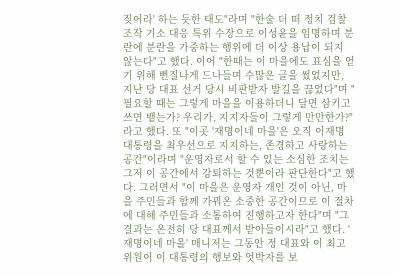짖어라' 하는 듯한 태도"라며 "한술 더 떠 정치 검찰 조작 기소 대응 특위 수장으로 이성윤을 임명하며 분란에 분란을 가중하는 행위에 더 이상 용납이 되지 않는다"고 했다. 이어 "한때는 이 마을에도 표심을 얻기 위해 뻔질나게 드나들며 수많은 글을 썼었지만, 지난 당 대표 선거 당시 비판받자 발길을 끊었다"며 "필요할 때는 그렇게 마을을 이용하더니 달면 삼키고 쓰면 뱉는가? 우리가, 지지자들이 그렇게 만만한가?"라고 했다. 또 "이곳 '재명이네 마을'은 오직 이재명 대통령을 최우선으로 지지하는, 존경하고 사랑하는 공간"이라며 "운영자로서 할 수 있는 소심한 조치는 그저 이 공간에서 강퇴하는 것뿐이라 판단한다"고 했다. 그러면서 "이 마을은 운영자 개인 것이 아닌, 마을 주민들과 함께 가꿔온 소중한 공간이므로 이 절차에 대해 주민들과 소통하여 진행하고자 한다"며 "그 결과는 온전히 당 대표께서 받아들이시라"고 했다. '재명이네 마을' 매니저는 그동안 정 대표와 이 최고위원이 이 대통령의 행보와 엇박자를 보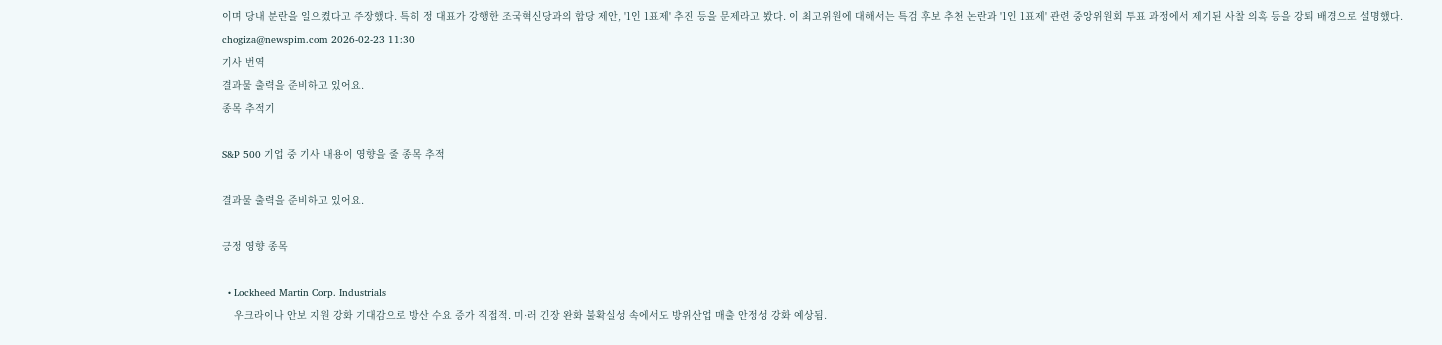이며 당내 분란을 일으켰다고 주장했다. 특히 정 대표가 강행한 조국혁신당과의 합당 제안, '1인 1표제' 추진 등을 문제라고 봤다. 이 최고위원에 대해서는 특검 후보 추천 논란과 '1인 1표제' 관련 중앙위원회 투표 과정에서 제기된 사찰 의혹 등을 강퇴 배경으로 설명했다.  chogiza@newspim.com 2026-02-23 11:30
기사 번역
결과물 출력을 준비하고 있어요.
종목 추적기

S&P 500 기업 중 기사 내용이 영향을 줄 종목 추적

결과물 출력을 준비하고 있어요.

긍정 영향 종목

  • Lockheed Martin Corp. Industrials
    우크라이나 안보 지원 강화 기대감으로 방산 수요 증가 직접적. 미·러 긴장 완화 불확실성 속에서도 방위산업 매출 안정성 강화 예상됨.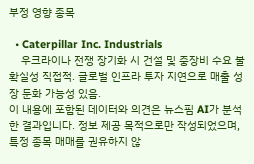부정 영향 종목

  • Caterpillar Inc. Industrials
    우크라이나 전쟁 장기화 시 건설 및 중장비 수요 불확실성 직접적. 글로벌 인프라 투자 지연으로 매출 성장 둔화 가능성 있음.
이 내용에 포함된 데이터와 의견은 뉴스핌 AI가 분석한 결과입니다. 정보 제공 목적으로만 작성되었으며, 특정 종목 매매를 권유하지 않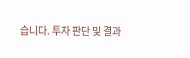습니다. 투자 판단 및 결과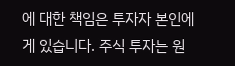에 대한 책임은 투자자 본인에게 있습니다. 주식 투자는 원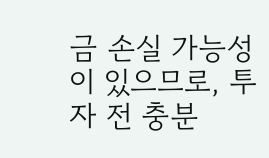금 손실 가능성이 있으므로, 투자 전 충분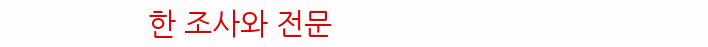한 조사와 전문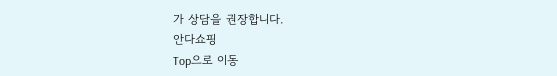가 상담을 권장합니다.
안다쇼핑
Top으로 이동